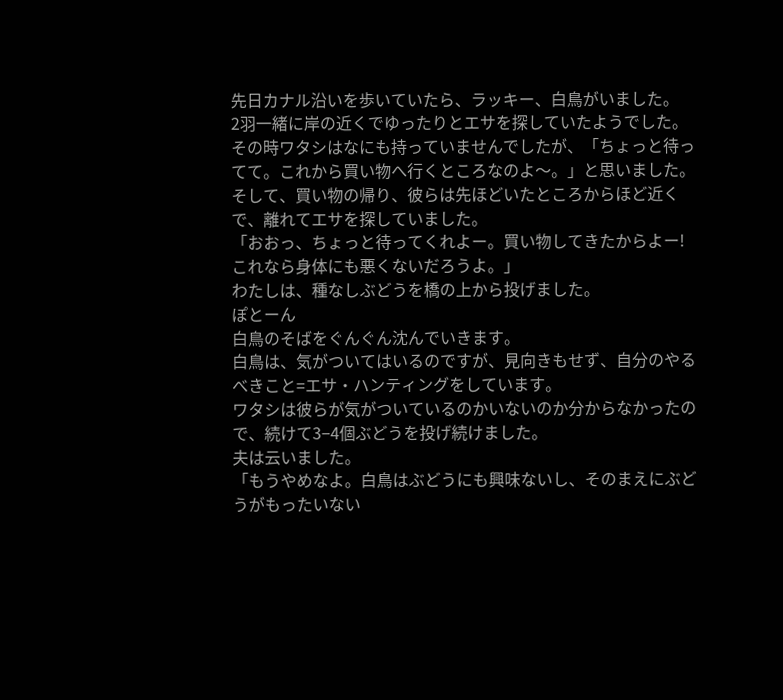先日カナル沿いを歩いていたら、ラッキー、白鳥がいました。
2羽一緒に岸の近くでゆったりとエサを探していたようでした。その時ワタシはなにも持っていませんでしたが、「ちょっと待ってて。これから買い物へ行くところなのよ〜。」と思いました。
そして、買い物の帰り、彼らは先ほどいたところからほど近くで、離れてエサを探していました。
「おおっ、ちょっと待ってくれよー。買い物してきたからよー!これなら身体にも悪くないだろうよ。」
わたしは、種なしぶどうを橋の上から投げました。
ぽとーん
白鳥のそばをぐんぐん沈んでいきます。
白鳥は、気がついてはいるのですが、見向きもせず、自分のやるべきこと=エサ・ハンティングをしています。
ワタシは彼らが気がついているのかいないのか分からなかったので、続けて3−4個ぶどうを投げ続けました。
夫は云いました。
「もうやめなよ。白鳥はぶどうにも興味ないし、そのまえにぶどうがもったいない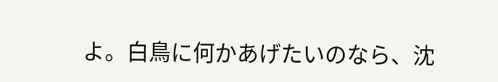よ。白鳥に何かあげたいのなら、沈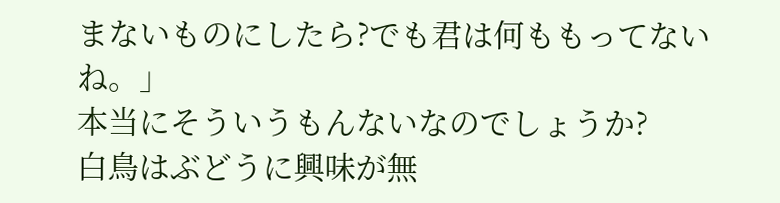まないものにしたら?でも君は何ももってないね。」
本当にそういうもんないなのでしょうか?
白鳥はぶどうに興味が無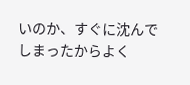いのか、すぐに沈んでしまったからよく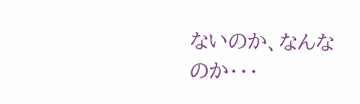ないのか、なんなのか・・・